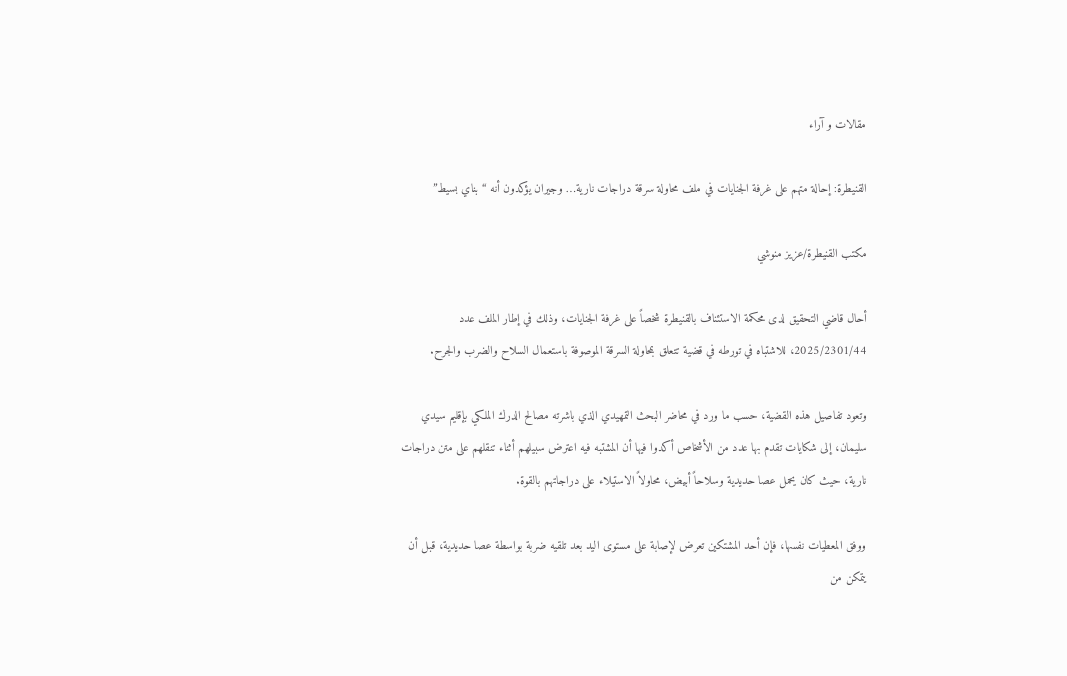مقالات و آراء

القنيطرة: إحالة متهم على غرفة الجنايات في ملف محاولة سرقة دراجات نارية… وجيران يؤكدون أنه “بناي بسيط”

مكتب القنيطرة/عزيز منوشي

أحال قاضي التحقيق لدى محكمة الاستئناف بالقنيطرة شخصاً على غرفة الجنايات، وذلك في إطار الملف عدد 2025/2301/44، للاشتباه في تورطه في قضية تتعلق بمحاولة السرقة الموصوفة باستعمال السلاح والضرب والجرح.

وتعود تفاصيل هذه القضية، حسب ما ورد في محاضر البحث التمهيدي الذي باشرته مصالح الدرك الملكي بإقليم سيدي سليمان، إلى شكايات تقدم بها عدد من الأشخاص أكدوا فيها أن المشتبه فيه اعترض سبيلهم أثناء تنقلهم على متن دراجات نارية، حيث كان يحمل عصا حديدية وسلاحاً أبيض، محاولاً الاستيلاء على دراجاتهم بالقوة.

ووفق المعطيات نفسها، فإن أحد المشتكين تعرض لإصابة على مستوى اليد بعد تلقيه ضربة بواسطة عصا حديدية، قبل أن يتمكن من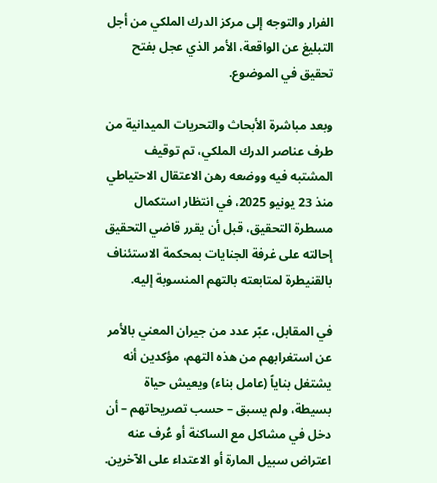الفرار والتوجه إلى مركز الدرك الملكي من أجل التبليغ عن الواقعة، الأمر الذي عجل بفتح تحقيق في الموضوع.

وبعد مباشرة الأبحاث والتحريات الميدانية من طرف عناصر الدرك الملكي، تم توقيف المشتبه فيه ووضعه رهن الاعتقال الاحتياطي منذ 23 يونيو 2025، في انتظار استكمال مسطرة التحقيق، قبل أن يقرر قاضي التحقيق إحالته على غرفة الجنايات بمحكمة الاستئناف بالقنيطرة لمتابعته بالتهم المنسوبة إليه.

في المقابل، عبّر عدد من جيران المعني بالأمر عن استغرابهم من هذه التهم، مؤكدين أنه يشتغل بناياً (عامل بناء) ويعيش حياة بسيطة، ولم يسبق – حسب تصريحاتهم – أن دخل في مشاكل مع الساكنة أو عُرف عنه اعتراض سبيل المارة أو الاعتداء على الآخرين.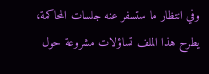وفي انتظار ما ستسفر عنه جلسات المحاكمة، يطرح هذا الملف تساؤلات مشروعة حول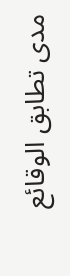مدى تطابق الوقائع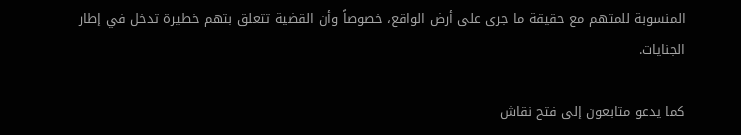المنسوبة للمتهم مع حقيقة ما جرى على أرض الواقع، خصوصاً وأن القضية تتعلق بتهم خطيرة تدخل في إطار الجنايات.

كما يدعو متابعون إلى فتح نقاش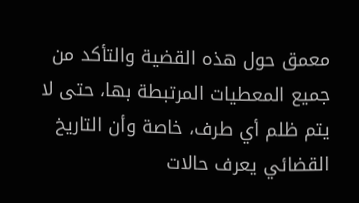معمق حول هذه القضية والتأكد من جميع المعطيات المرتبطة بها، حتى لا يتم ظلم أي طرف، خاصة وأن التاريخ القضائي يعرف حالات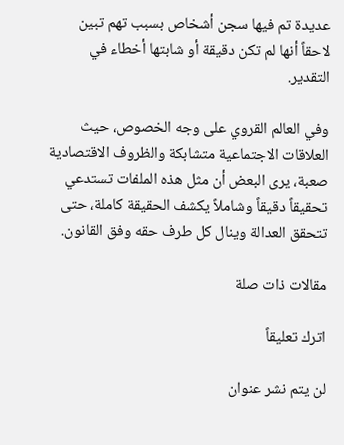عديدة تم فيها سجن أشخاص بسبب تهم تبين لاحقاً أنها لم تكن دقيقة أو شابتها أخطاء في التقدير.

وفي العالم القروي على وجه الخصوص، حيث العلاقات الاجتماعية متشابكة والظروف الاقتصادية صعبة، يرى البعض أن مثل هذه الملفات تستدعي تحقيقاً دقيقاً وشاملاً يكشف الحقيقة كاملة، حتى تتحقق العدالة وينال كل طرف حقه وفق القانون.

مقالات ذات صلة

اترك تعليقاً

لن يتم نشر عنوان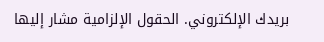بريدك الإلكتروني. الحقول الإلزامية مشار إليها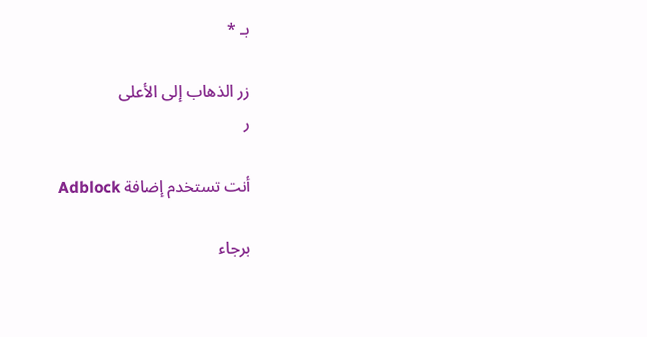بـ *

زر الذهاب إلى الأعلى
ر

أنت تستخدم إضافة Adblock

برجاء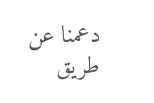دعمنا عن طريق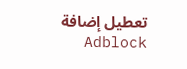تعطيل إضافة Adblock